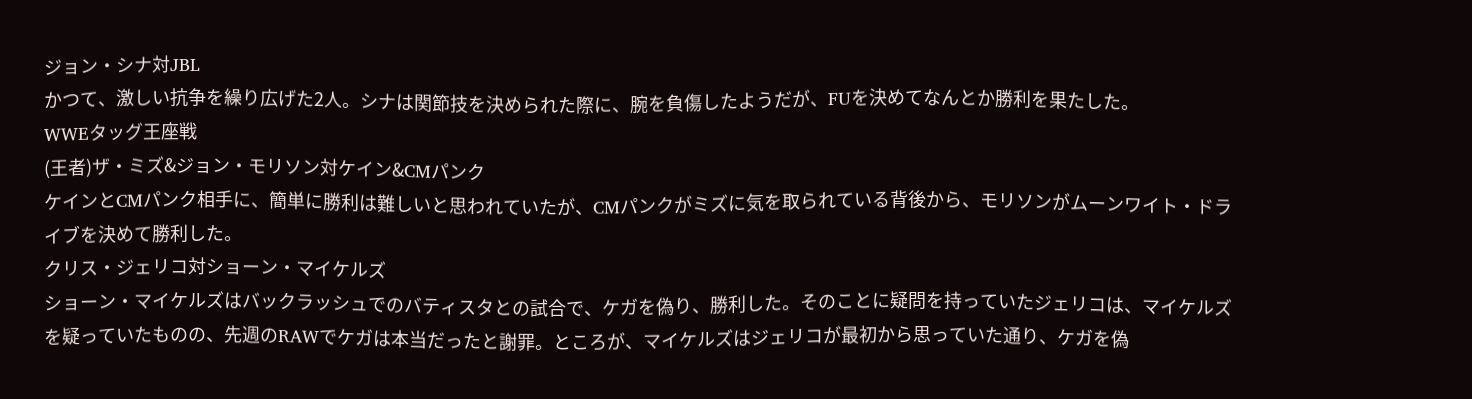ジョン・シナ対JBL
かつて、激しい抗争を繰り広げた2人。シナは関節技を決められた際に、腕を負傷したようだが、FUを決めてなんとか勝利を果たした。
WWEタッグ王座戦
(王者)ザ・ミズ&ジョン・モリソン対ケイン&CMパンク
ケインとCMパンク相手に、簡単に勝利は難しいと思われていたが、CMパンクがミズに気を取られている背後から、モリソンがムーンワイト・ドライブを決めて勝利した。
クリス・ジェリコ対ショーン・マイケルズ
ショーン・マイケルズはバックラッシュでのバティスタとの試合で、ケガを偽り、勝利した。そのことに疑問を持っていたジェリコは、マイケルズを疑っていたものの、先週のRAWでケガは本当だったと謝罪。ところが、マイケルズはジェリコが最初から思っていた通り、ケガを偽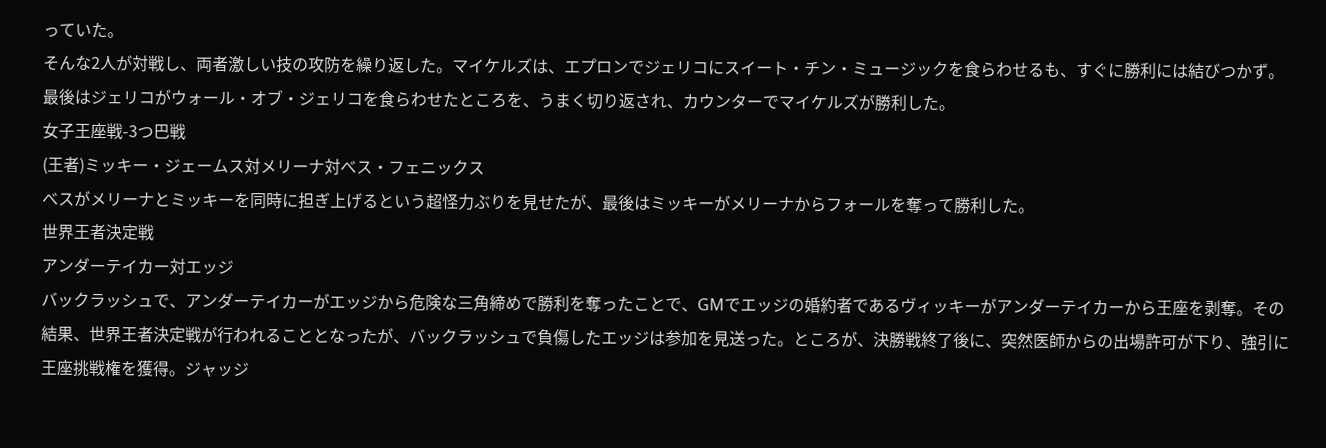っていた。
そんな2人が対戦し、両者激しい技の攻防を繰り返した。マイケルズは、エプロンでジェリコにスイート・チン・ミュージックを食らわせるも、すぐに勝利には結びつかず。
最後はジェリコがウォール・オブ・ジェリコを食らわせたところを、うまく切り返され、カウンターでマイケルズが勝利した。
女子王座戦-3つ巴戦
(王者)ミッキー・ジェームス対メリーナ対べス・フェニックス
べスがメリーナとミッキーを同時に担ぎ上げるという超怪力ぶりを見せたが、最後はミッキーがメリーナからフォールを奪って勝利した。
世界王者決定戦
アンダーテイカー対エッジ
バックラッシュで、アンダーテイカーがエッジから危険な三角締めで勝利を奪ったことで、GMでエッジの婚約者であるヴィッキーがアンダーテイカーから王座を剥奪。その結果、世界王者決定戦が行われることとなったが、バックラッシュで負傷したエッジは参加を見送った。ところが、決勝戦終了後に、突然医師からの出場許可が下り、強引に王座挑戦権を獲得。ジャッジ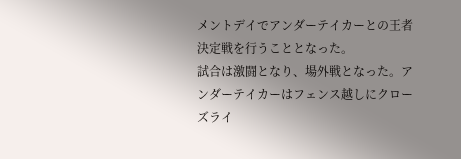メントデイでアンダーテイカーとの王者決定戦を行うこととなった。
試合は激闘となり、場外戦となった。アンダーテイカーはフェンス越しにクローズライ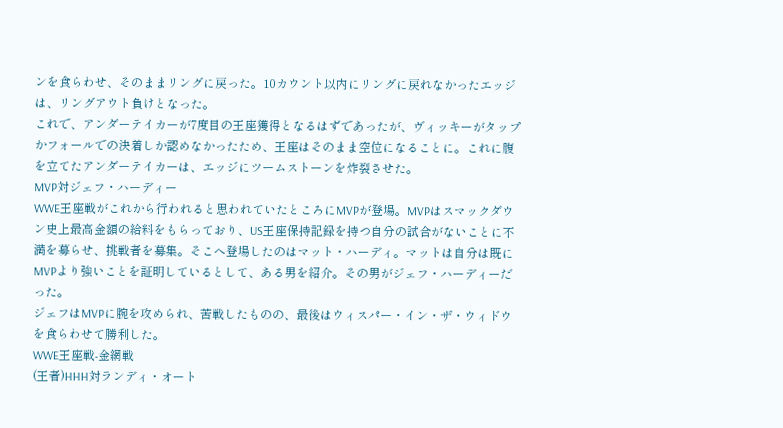ンを食らわせ、そのままリングに戻った。10カウント以内にリングに戻れなかったエッジは、リングアウト負けとなった。
これで、アンダーテイカーが7度目の王座獲得となるはずであったが、ヴィッキーがタップかフォールでの決着しか認めなかったため、王座はそのまま空位になることに。これに腹を立てたアンダーテイカーは、エッジにツームストーンを炸裂させた。
MVP対ジェフ・ハーディー
WWE王座戦がこれから行われると思われていたところにMVPが登場。MVPはスマックダウン史上最高金額の給料をもらっており、US王座保持記録を持つ自分の試合がないことに不満を募らせ、挑戦者を募集。そこへ登場したのはマット・ハーディ。マットは自分は既にMVPより強いことを証明しているとして、ある男を紹介。その男がジェフ・ハーディーだった。
ジェフはMVPに腕を攻められ、苦戦したものの、最後はウィスパー・イン・ザ・ウィドウを食らわせて勝利した。
WWE王座戦-金網戦
(王者)HHH対ランディ・オート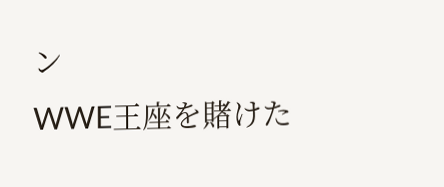ン
WWE王座を賭けた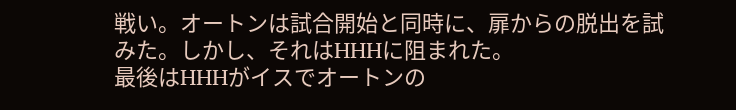戦い。オートンは試合開始と同時に、扉からの脱出を試みた。しかし、それはHHHに阻まれた。
最後はHHHがイスでオートンの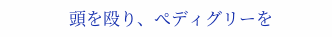頭を殴り、ぺディグリーを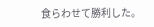食らわせて勝利した。